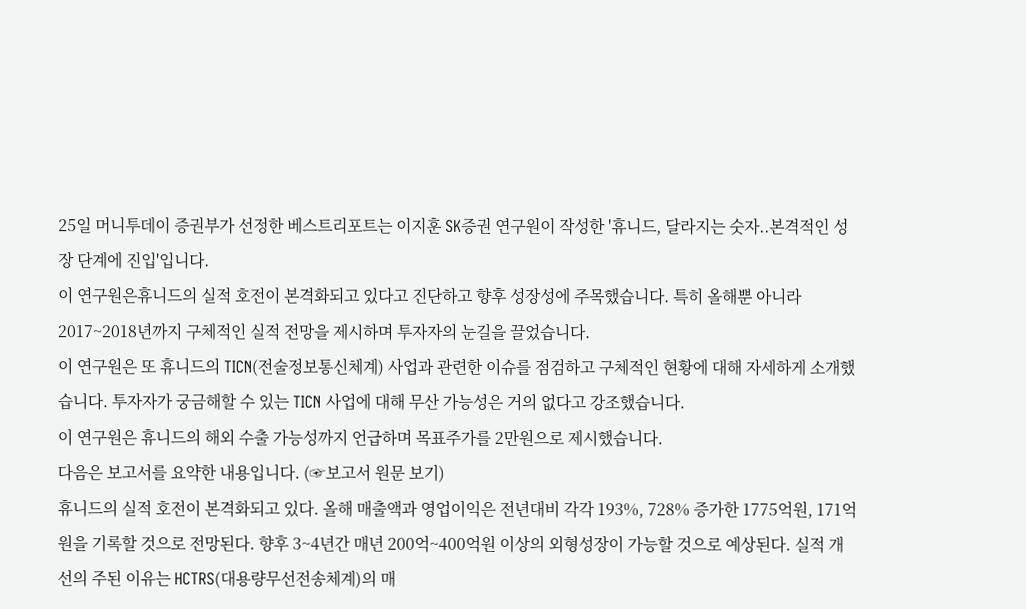25일 머니투데이 증권부가 선정한 베스트리포트는 이지훈 SK증권 연구원이 작성한 '휴니드, 달라지는 숫자..본격적인 성장 단계에 진입'입니다.
이 연구원은휴니드의 실적 호전이 본격화되고 있다고 진단하고 향후 성장성에 주목했습니다. 특히 올해뿐 아니라 2017~2018년까지 구체적인 실적 전망을 제시하며 투자자의 눈길을 끌었습니다.
이 연구원은 또 휴니드의 TICN(전술정보통신체계) 사업과 관련한 이슈를 점검하고 구체적인 현황에 대해 자세하게 소개했습니다. 투자자가 궁금해할 수 있는 TICN 사업에 대해 무산 가능성은 거의 없다고 강조했습니다.
이 연구원은 휴니드의 해외 수출 가능성까지 언급하며 목표주가를 2만원으로 제시했습니다.
다음은 보고서를 요약한 내용입니다. (☞보고서 원문 보기)
휴니드의 실적 호전이 본격화되고 있다. 올해 매출액과 영업이익은 전년대비 각각 193%, 728% 증가한 1775억원, 171억원을 기록할 것으로 전망된다. 향후 3~4년간 매년 200억~400억원 이상의 외형성장이 가능할 것으로 예상된다. 실적 개선의 주된 이유는 HCTRS(대용량무선전송체계)의 매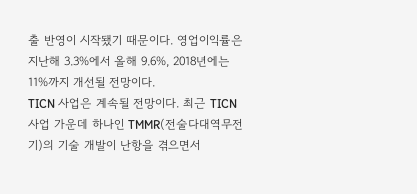출 반영이 시작됐기 때문이다. 영업이익률은 지난해 3.3%에서 올해 9.6%, 2018년에는 11%까지 개선될 전망이다.
TICN 사업은 계속될 전망이다. 최근 TICN 사업 가운데 하나인 TMMR(전술다대역무전기)의 기술 개발이 난항을 겪으면서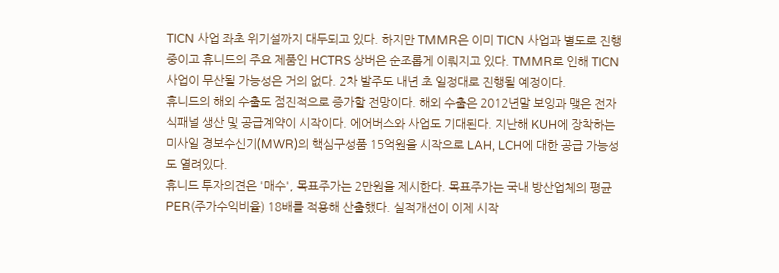TICN 사업 좌초 위기설까지 대두되고 있다. 하지만 TMMR은 이미 TICN 사업과 별도로 진행중이고 휴니드의 주요 제품인 HCTRS 상버은 순조롭게 이뤄지고 있다. TMMR로 인해 TICN 사업이 무산될 가능성은 거의 없다. 2차 발주도 내년 초 일정대로 진행될 예정이다.
휴니드의 해외 수출도 점진적으로 증가할 전망이다. 해외 수출은 2012년말 보잉과 맺은 전자식패널 생산 및 공급계약이 시작이다. 에어버스와 사업도 기대된다. 지난해 KUH에 장착하는 미사일 경보수신기(MWR)의 핵심구성품 15억원을 시작으로 LAH, LCH에 대한 공급 가능성도 열려있다.
휴니드 투자의견은 '매수', 목표주가는 2만원을 제시한다. 목표주가는 국내 방산업체의 평균 PER(주가수익비율) 18배를 적용해 산출했다. 실적개선이 이제 시작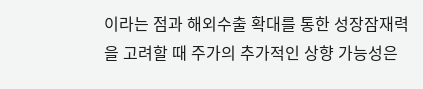이라는 점과 해외수출 확대를 통한 성장잠재력을 고려할 때 주가의 추가적인 상향 가능성은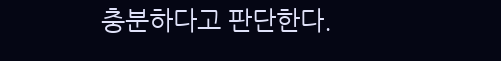충분하다고 판단한다.